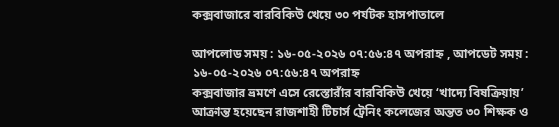কক্সবাজারে বারবিকিউ খেয়ে ৩০ পর্যটক হাসপাতালে

আপলোড সময় : ১৬-০৫-২০২৬ ০৭:৫৬:৪৭ অপরাহ্ন , আপডেট সময় : ১৬-০৫-২০২৬ ০৭:৫৬:৪৭ অপরাহ্ন
কক্সবাজার ভ্রমণে এসে রেস্তোরাঁর বারবিকিউ খেয়ে ‘খাদ্যে বিষক্রিয়ায়’ আক্রান্ত হয়েছেন রাজশাহী টিচার্স ট্রেনিং কলেজের অন্তত ৩০ শিক্ষক ও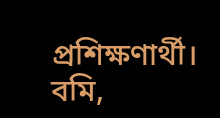প্রশিক্ষণার্থী। বমি,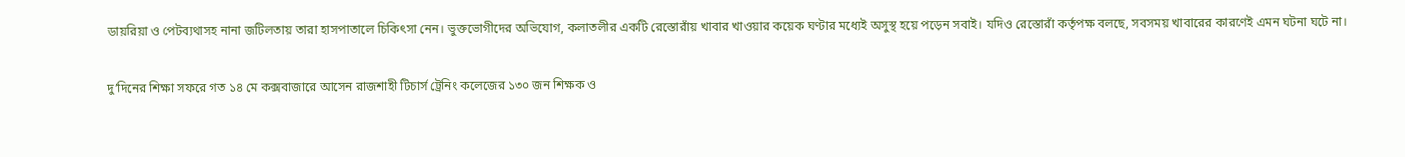ডায়রিয়া ও পেটব্যথাসহ নানা জটিলতায় তারা হাসপাতালে চিকিৎসা নেন। ভুক্তভোগীদের অভিযোগ, কলাতলীর একটি রেস্তোরাঁয় খাবার খাওয়ার কয়েক ঘণ্টার মধ্যেই অসুস্থ হয়ে পড়েন সবাই। যদিও রেস্তোরাঁ কর্তৃপক্ষ বলছে, সবসময় খাবারের কারণেই এমন ঘটনা ঘটে না।

দু’দিনের শিক্ষা সফরে গত ১৪ মে কক্সবাজারে আসেন রাজশাহী টিচার্স ট্রেনিং কলেজের ১৩০ জন শিক্ষক ও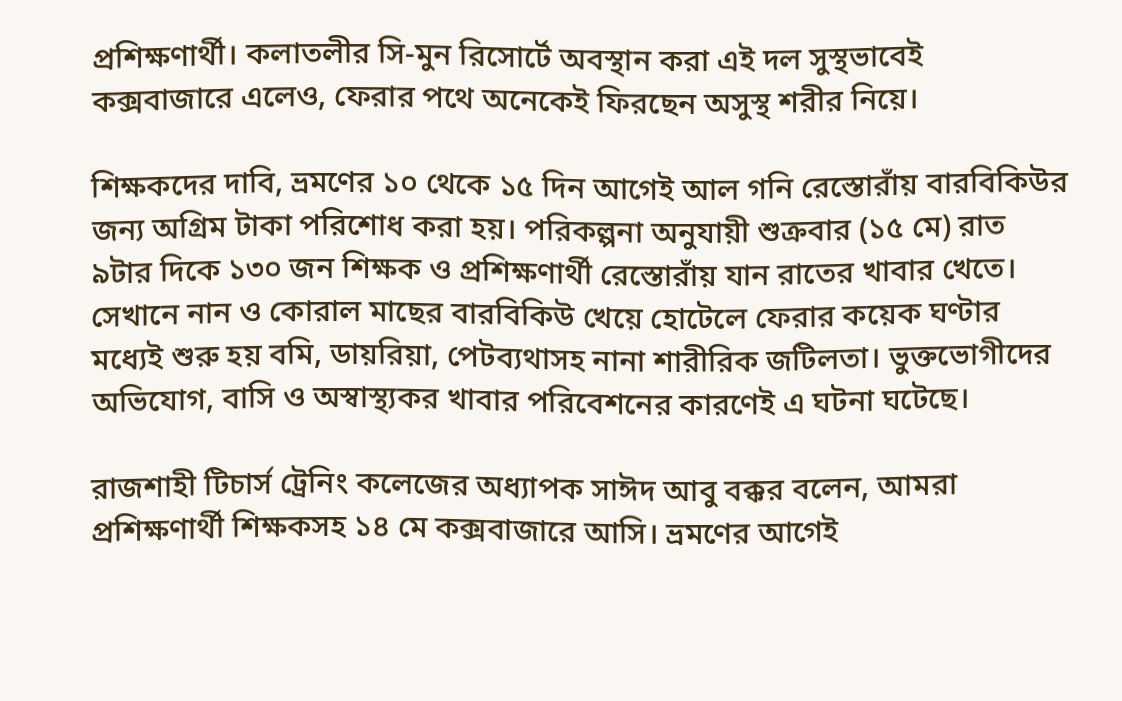প্রশিক্ষণার্থী। কলাতলীর সি-মুন রিসোর্টে অবস্থান করা এই দল সুস্থভাবেই কক্সবাজারে এলেও, ফেরার পথে অনেকেই ফিরছেন অসুস্থ শরীর নিয়ে।

শিক্ষকদের দাবি, ভ্রমণের ১০ থেকে ১৫ দিন আগেই আল গনি রেস্তোরাঁয় বারবিকিউর জন্য অগ্রিম টাকা পরিশোধ করা হয়। পরিকল্পনা অনুযায়ী শুক্রবার (১৫ মে) রাত ৯টার দিকে ১৩০ জন শিক্ষক ও প্রশিক্ষণার্থী রেস্তোরাঁয় যান রাতের খাবার খেতে। সেখানে নান ও কোরাল মাছের বারবিকিউ খেয়ে হোটেলে ফেরার কয়েক ঘণ্টার মধ্যেই শুরু হয় বমি, ডায়রিয়া, পেটব্যথাসহ নানা শারীরিক জটিলতা। ভুক্তভোগীদের অভিযোগ, বাসি ও অস্বাস্থ্যকর খাবার পরিবেশনের কারণেই এ ঘটনা ঘটেছে।

রাজশাহী টিচার্স ট্রেনিং কলেজের অধ্যাপক সাঈদ আবু বক্কর বলেন, আমরা প্রশিক্ষণার্থী শিক্ষকসহ ১৪ মে কক্সবাজারে আসি। ভ্রমণের আগেই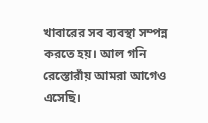খাবারের সব ব্যবস্থা সম্পন্ন করতে হয়। আল গনি রেস্তোরাঁয় আমরা আগেও এসেছি।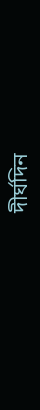দীর্ঘদিন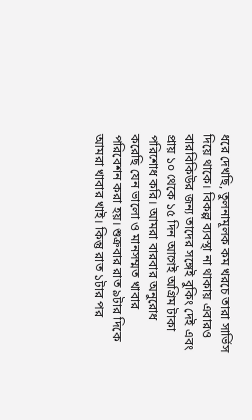ধরে দেখছি, তুলনামূলক কম খরচে তারা সার্ভিস দিয়ে থাকে। বিকল্প ব্যবস্থা না থাকায় এবারও বারবিকিউর জন্য তাদের সঙ্গেই বুকিং দেই এবং প্রায় ১০ থেকে ১৫ দিন আগেই অগ্রিম টাকা পরিশোধ করি। আমরা বারবার অনুরোধ করেছি যেন ভালো ও মানসম্মত খাবার পরিবেশন করা হয়। শুক্রবার রাত ৯টার দিকে আমরা খাবার খাই। কিন্তু রাত ১টার পর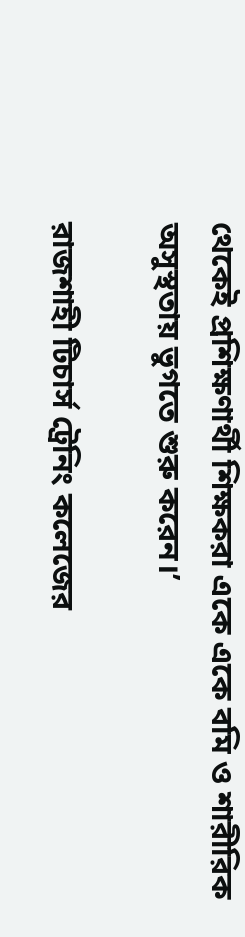থেকেই প্রশিক্ষণার্থী শিক্ষকরা একে একে বমি ও শারীরিক অসুস্থতায় ভুগতে শুরু করেন।’

রাজশাহী টিচার্স ট্রেনিং কলেজের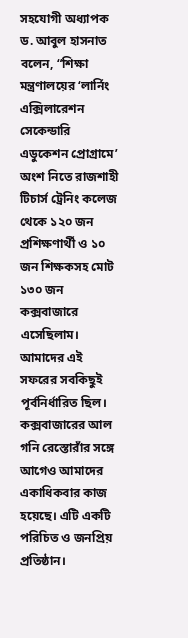সহযোগী অধ্যাপক ড. আবুল হাসনাত বলেন, “শিক্ষা মন্ত্রণালয়ের ‘লার্নিং এক্সিলারেশন সেকেন্ডারি এডুকেশন প্রোগ্রামে’ অংশ নিতে রাজশাহী টিচার্স ট্রেনিং কলেজ থেকে ১২০ জন প্রশিক্ষণার্থী ও ১০ জন শিক্ষকসহ মোট ১৩০ জন কক্সবাজারে এসেছিলাম। আমাদের এই সফরের সবকিছুই পূর্বনির্ধারিত ছিল। কক্সবাজারের আল গনি রেস্তোরাঁর সঙ্গে আগেও আমাদের একাধিকবার কাজ হয়েছে। এটি একটি পরিচিত ও জনপ্রিয় প্রতিষ্ঠান।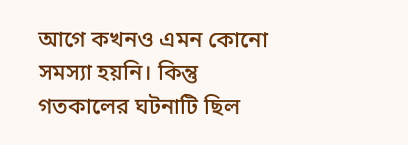আগে কখনও এমন কোনো সমস্যা হয়নি। কিন্তু গতকালের ঘটনাটি ছিল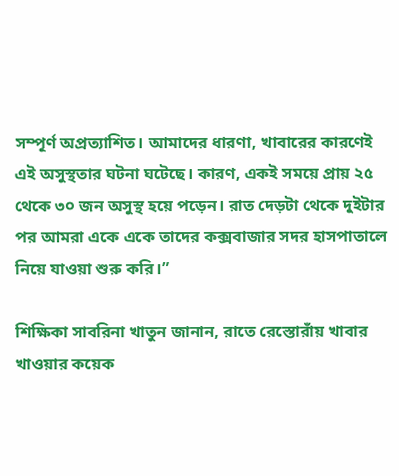সম্পূর্ণ অপ্রত্যাশিত। আমাদের ধারণা, খাবারের কারণেই এই অসুস্থতার ঘটনা ঘটেছে। কারণ, একই সময়ে প্রায় ২৫ থেকে ৩০ জন অসুস্থ হয়ে পড়েন। রাত দেড়টা থেকে দুইটার পর আমরা একে একে তাদের কক্সবাজার সদর হাসপাতালে নিয়ে যাওয়া শুরু করি।”

শিক্ষিকা সাবরিনা খাতুন জানান, রাতে রেস্তোরাঁয় খাবার খাওয়ার কয়েক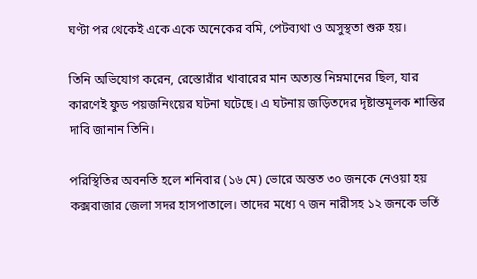ঘণ্টা পর থেকেই একে একে অনেকের বমি, পেটব্যথা ও অসুস্থতা শুরু হয়।

তিনি অভিযোগ করেন, রেস্তোরাঁর খাবারের মান অত্যন্ত নিম্নমানের ছিল, যার কারণেই ফুড পয়জনিংয়ের ঘটনা ঘটেছে। এ ঘটনায় জড়িতদের দৃষ্টান্তমূলক শাস্তির দাবি জানান তিনি।

পরিস্থিতির অবনতি হলে শনিবার (১৬ মে) ভোরে অন্তত ৩০ জনকে নেওয়া হয় কক্সবাজার জেলা সদর হাসপাতালে। তাদের মধ্যে ৭ জন নারীসহ ১২ জনকে ভর্তি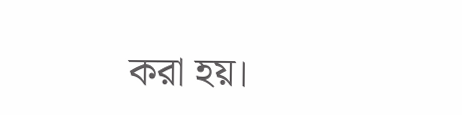করা হয়।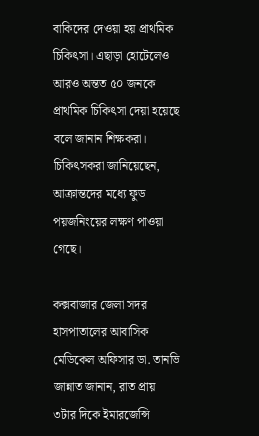বাকিদের দেওয়া হয় প্রাথমিক চিকিৎসা। এছাড়া হোটেলেও আরও অন্তত ৫০ জনকে প্রাথমিক চিকিৎসা দেয়া হয়েছে বলে জানান শিক্ষকরা। চিকিৎসকরা জানিয়েছেন, আক্রান্তদের মধ্যে ফুড পয়জনিংয়ের লক্ষণ পাওয়া গেছে।

কক্সবাজার জেলা সদর হাসপাতালের আবাসিক মেডিকেল অফিসার ডা. তানভি জান্নাত জানান, রাত প্রায় ৩টার দিকে ইমারজেন্সি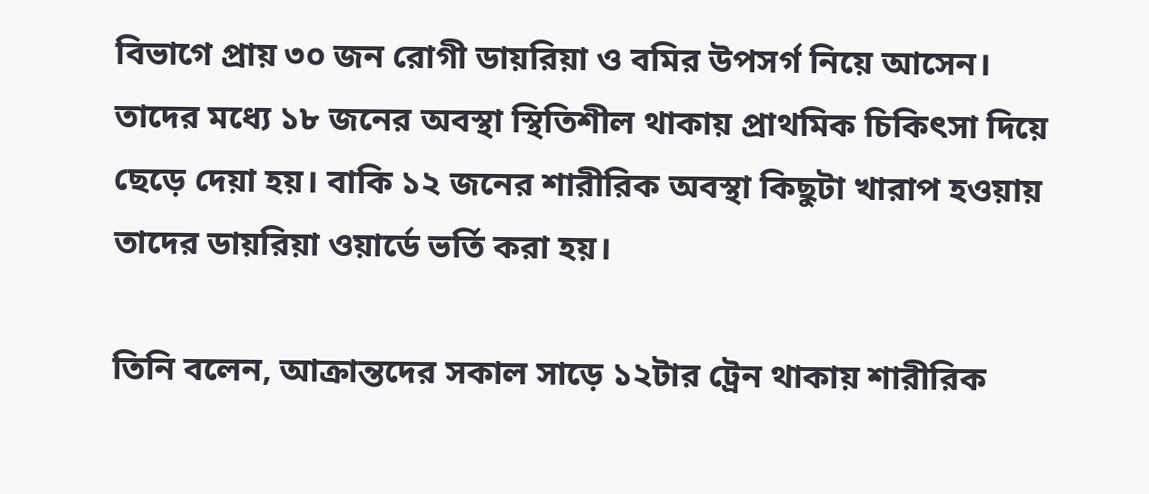বিভাগে প্রায় ৩০ জন রোগী ডায়রিয়া ও বমির উপসর্গ নিয়ে আসেন। তাদের মধ্যে ১৮ জনের অবস্থা স্থিতিশীল থাকায় প্রাথমিক চিকিৎসা দিয়ে ছেড়ে দেয়া হয়। বাকি ১২ জনের শারীরিক অবস্থা কিছুটা খারাপ হওয়ায় তাদের ডায়রিয়া ওয়ার্ডে ভর্তি করা হয়।

তিনি বলেন, আক্রান্তদের সকাল সাড়ে ১২টার ট্রেন থাকায় শারীরিক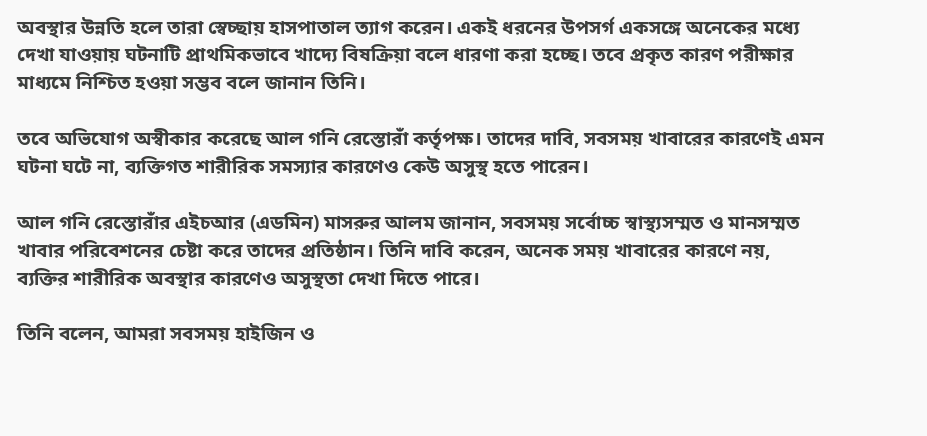অবস্থার উন্নতি হলে তারা স্বেচ্ছায় হাসপাতাল ত্যাগ করেন। একই ধরনের উপসর্গ একসঙ্গে অনেকের মধ্যে দেখা যাওয়ায় ঘটনাটি প্রাথমিকভাবে খাদ্যে বিষক্রিয়া বলে ধারণা করা হচ্ছে। তবে প্রকৃত কারণ পরীক্ষার মাধ্যমে নিশ্চিত হওয়া সম্ভব বলে জানান তিনি।

তবে অভিযোগ অস্বীকার করেছে আল গনি রেস্তোরাঁ কর্তৃপক্ষ। তাদের দাবি, সবসময় খাবারের কারণেই এমন ঘটনা ঘটে না, ব্যক্তিগত শারীরিক সমস্যার কারণেও কেউ অসুস্থ হতে পারেন।

আল গনি রেস্তোরাঁর এইচআর (এডমিন) মাসরুর আলম জানান, সবসময় সর্বোচ্চ স্বাস্থ্যসম্মত ও মানসম্মত খাবার পরিবেশনের চেষ্টা করে তাদের প্রতিষ্ঠান। তিনি দাবি করেন, অনেক সময় খাবারের কারণে নয়, ব্যক্তির শারীরিক অবস্থার কারণেও অসুস্থতা দেখা দিতে পারে।

তিনি বলেন, আমরা সবসময় হাইজিন ও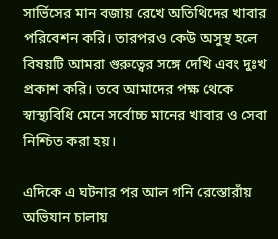সার্ভিসের মান বজায় রেখে অতিথিদের খাবার পরিবেশন করি। তারপরও কেউ অসুস্থ হলে বিষয়টি আমরা গুরুত্বের সঙ্গে দেখি এবং দুঃখ প্রকাশ করি। তবে আমাদের পক্ষ থেকে স্বাস্থ্যবিধি মেনে সর্বোচ্চ মানের খাবার ও সেবা নিশ্চিত করা হয়।

এদিকে এ ঘটনার পর আল গনি রেস্তোরাঁয় অভিযান চালায়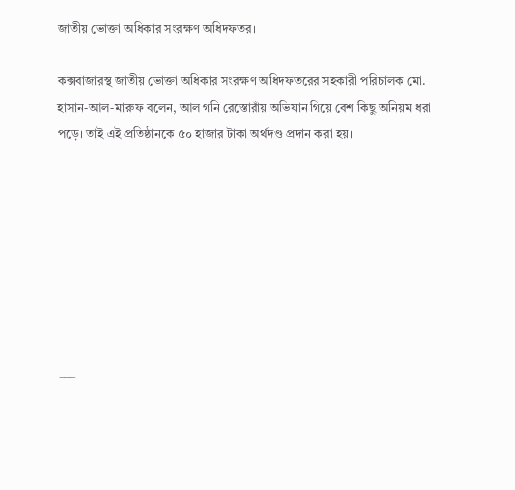জাতীয় ভোক্তা অধিকার সংরক্ষণ অধিদফতর।

কক্সবাজারস্থ জাতীয় ভোক্তা অধিকার সংরক্ষণ অধিদফতরের সহকারী পরিচালক মো. হাসান-আল-মারুফ বলেন, আল গনি রেস্তোরাঁয় অভিযান গিয়ে বেশ কিছু অনিয়ম ধরা পড়ে। তাই এই প্রতিষ্ঠানকে ৫০ হাজার টাকা অর্থদণ্ড প্রদান করা হয়।








 ___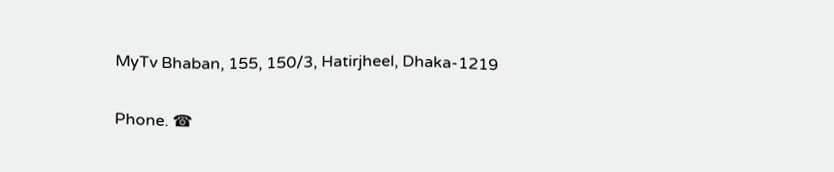MyTv Bhaban, 155, 150/3, Hatirjheel, Dhaka-1219

Phone. ☎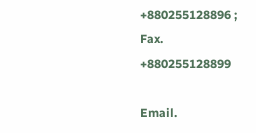+880255128896 ; Fax. +880255128899

Email.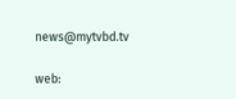news@mytvbd.tv

web: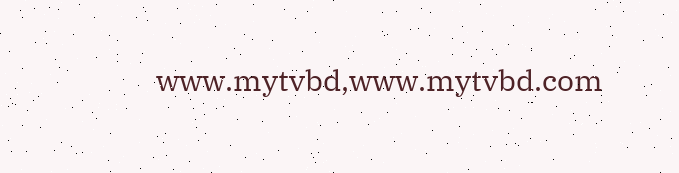www.mytvbd,www.mytvbd.com